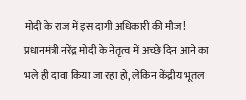मोदी के राज में इस दागी अधिकारी की मौज!
प्रधानमंत्री नरेंद्र मोदी के नेतृत्व में अच्छे दिन आने का भले ही दावा किया जा रहा हो, लेकिन केंद्रीय भूतल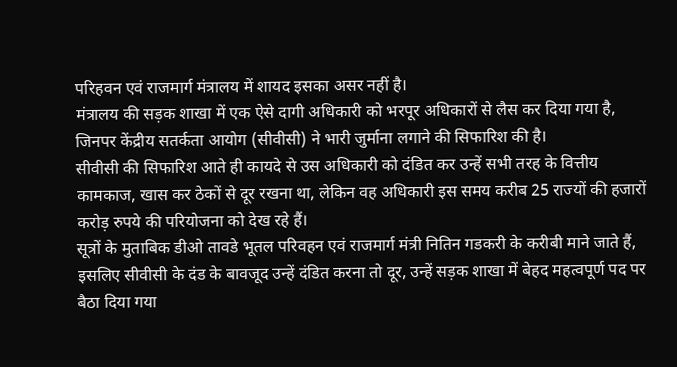परिहवन एवं राजमार्ग मंत्रालय में शायद इसका असर नहीं है।
मंत्रालय की सड़क शाखा में एक ऐसे दागी अधिकारी को भरपूर अधिकारों से लैस कर दिया गया है, जिनपर केंद्रीय सतर्कता आयोग (सीवीसी) ने भारी जुर्माना लगाने की सिफारिश की है।
सीवीसी की सिफारिश आते ही कायदे से उस अधिकारी को दंडित कर उन्हें सभी तरह के वित्तीय कामकाज, खास कर ठेकों से दूर रखना था, लेकिन वह अधिकारी इस समय करीब 25 राज्यों की हजारों करोड़ रुपये की परियोजना को देख रहे हैं।
सूत्रों के मुताबिक डीओ तावडे भूतल परिवहन एवं राजमार्ग मंत्री नितिन गडकरी के करीबी माने जाते हैं, इसलिए सीवीसी के दंड के बावजूद उन्हें दंडित करना तो दूर, उन्हें सड़क शाखा में बेहद महत्वपूर्ण पद पर बैठा दिया गया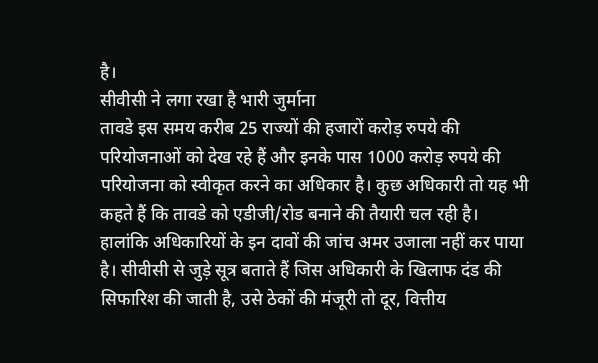है।
सीवीसी ने लगा रखा है भारी जुर्माना
तावडे इस समय करीब 25 राज्यों की हजारों करोड़ रुपये की परियोजनाओं को देख रहे हैं और इनके पास 1000 करोड़ रुपये की परियोजना को स्वीकृत करने का अधिकार है। कुछ अधिकारी तो यह भी कहते हैं कि तावडे को एडीजी/रोड बनाने की तैयारी चल रही है।
हालांकि अधिकारियों के इन दावों की जांच अमर उजाला नहीं कर पाया है। सीवीसी से जुड़े सूत्र बताते हैं जिस अधिकारी के खिलाफ दंड की सिफारिश की जाती है, उसे ठेकों की मंजूरी तो दूर, वित्तीय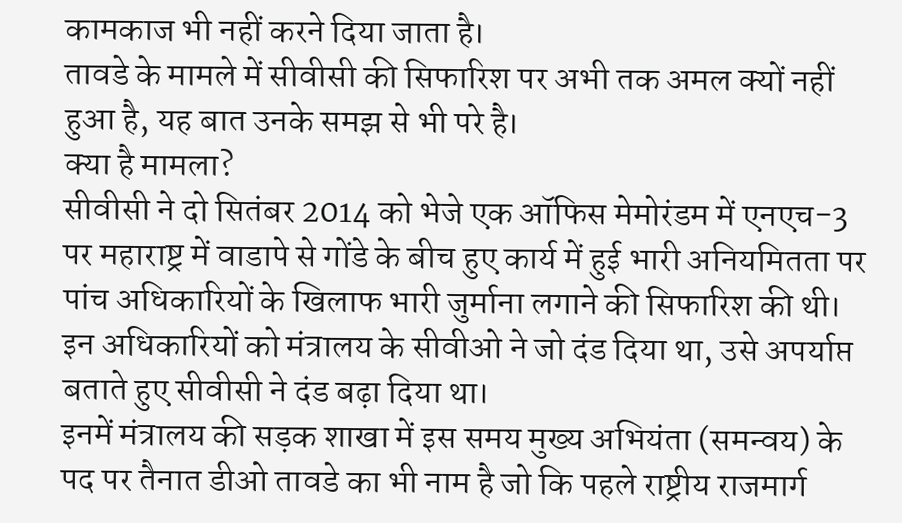कामकाज भी नहीं करने दिया जाता है।
तावडे के मामले में सीवीसी की सिफारिश पर अभी तक अमल क्यों नहीं हुआ है, यह बात उनके समझ से भी परे है।
क्या है मामला?
सीवीसी ने दो सितंबर 2014 को भेजे एक ऑफिस मेमोरंडम में एनएच-3 पर महाराष्ट्र में वाडापे से गोंडे के बीच हुए कार्य में हुई भारी अनियमितता पर पांच अधिकारियों के खिलाफ भारी जुर्माना लगाने की सिफारिश की थी।
इन अधिकारियों को मंत्रालय के सीवीओ ने जो दंड दिया था, उसे अपर्याप्त बताते हुए सीवीसी ने दंड बढ़ा दिया था।
इनमें मंत्रालय की सड़क शाखा में इस समय मुख्य अभियंता (समन्वय) के पद पर तैनात डीओ तावडे का भी नाम है जो कि पहले राष्ट्रीय राजमार्ग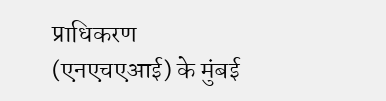प्राधिकरण (एनएचएआई) के मुंबई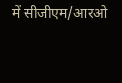में सीजीएम/आरओ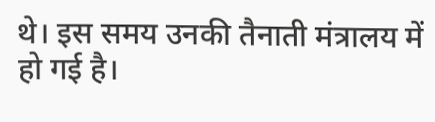थे। इस समय उनकी तैनाती मंत्रालय में हो गई है।